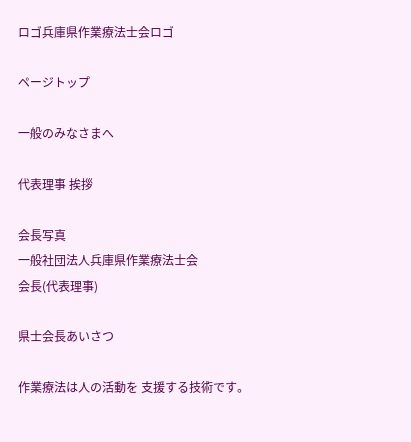ロゴ兵庫県作業療法士会ロゴ

ページトップ

一般のみなさまへ

代表理事 挨拶

会長写真
一般社団法人兵庫県作業療法士会
会長(代表理事)

県士会長あいさつ

作業療法は人の活動を 支援する技術です。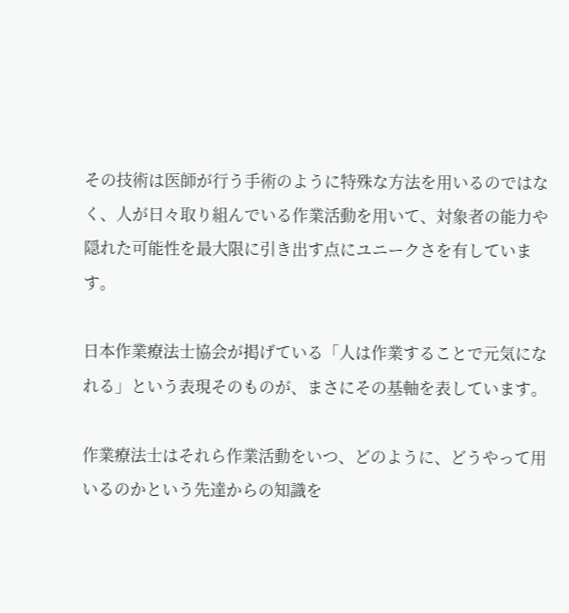その技術は医師が行う手術のように特殊な方法を用いるのではなく、人が日々取り組んでいる作業活動を用いて、対象者の能力や隠れた可能性を最大限に引き出す点にユニークさを有しています。

日本作業療法士協会が掲げている「人は作業することで元気になれる」という表現そのものが、まさにその基軸を表しています。

作業療法士はそれら作業活動をいつ、どのように、どうやって用いるのかという先達からの知識を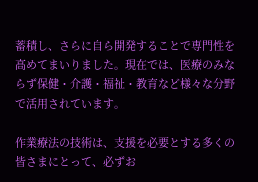蓄積し、さらに自ら開発することで専門性を高めてまいりました。現在では、医療のみならず保健・介護・福祉・教育など様々な分野で活用されています。

作業療法の技術は、支援を必要とする多くの皆さまにとって、必ずお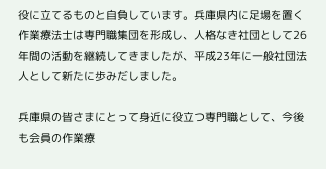役に立てるものと自負しています。兵庫県内に足場を置く作業療法士は専門職集団を形成し、人格なき社団として26年間の活動を継続してきましたが、平成23年に一般社団法人として新たに歩みだしました。

兵庫県の皆さまにとって身近に役立つ専門職として、今後も会員の作業療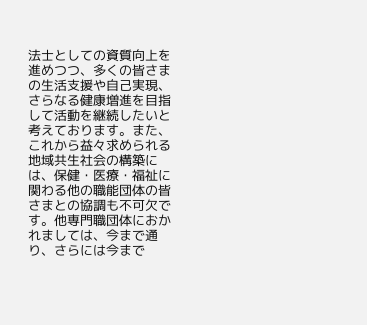法士としての資質向上を進めつつ、多くの皆さまの生活支援や自己実現、さらなる健康増進を目指して活動を継続したいと考えております。また、これから益々求められる地域共生社会の構築には、保健・医療・福祉に関わる他の職能団体の皆さまとの協調も不可欠です。他専門職団体におかれましては、今まで通り、さらには今まで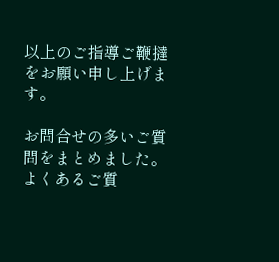以上のご指導ご鞭撻をお願い申し上げます。

お問合せの多いご質問をまとめました。
よくあるご質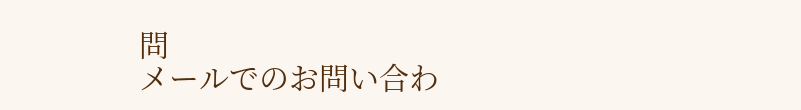問
メールでのお問い合わ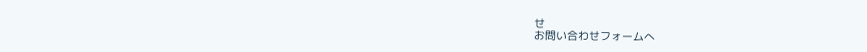せ
お問い合わせフォームへ